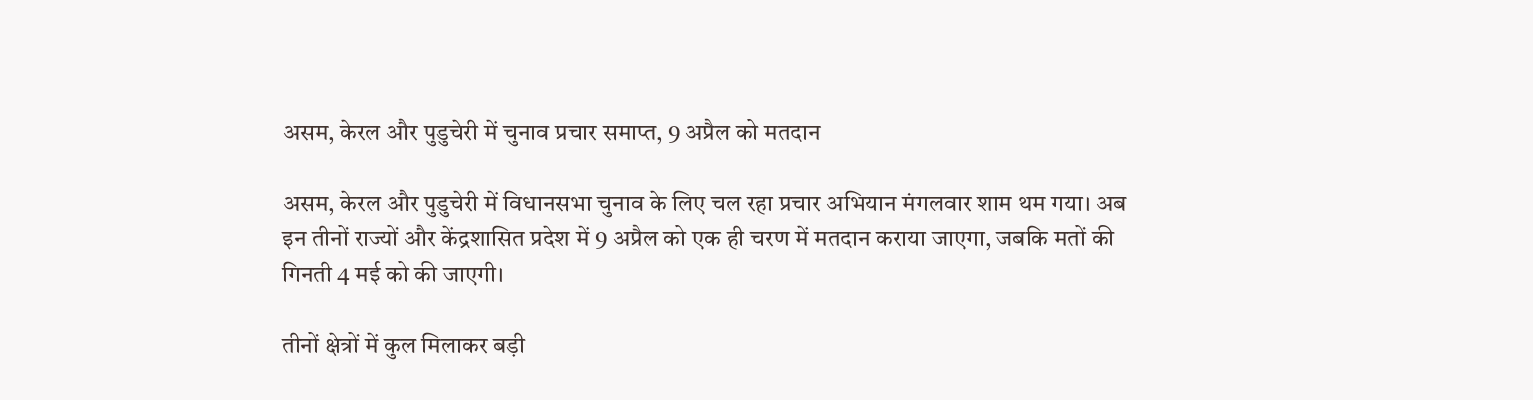असम, केरल और पुडुचेरी में चुनाव प्रचार समाप्त, 9 अप्रैल को मतदान

असम, केरल और पुडुचेरी में विधानसभा चुनाव के लिए चल रहा प्रचार अभियान मंगलवार शाम थम गया। अब इन तीनों राज्यों और केंद्रशासित प्रदेश में 9 अप्रैल को एक ही चरण में मतदान कराया जाएगा, जबकि मतों की गिनती 4 मई को की जाएगी।

तीनों क्षेत्रों में कुल मिलाकर बड़ी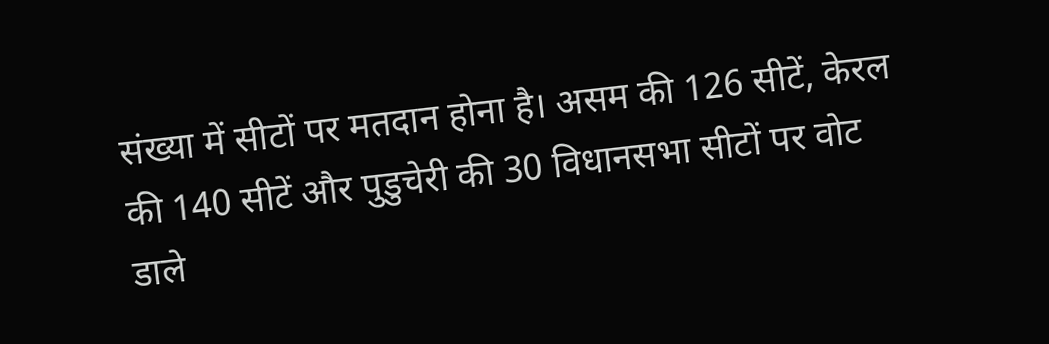संख्या में सीटों पर मतदान होना है। असम की 126 सीटें, केरल की 140 सीटें और पुडुचेरी की 30 विधानसभा सीटों पर वोट डाले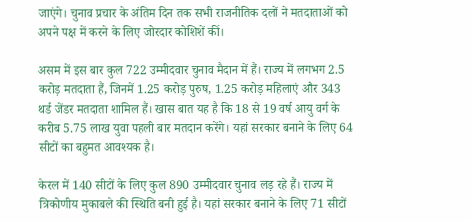जाएंगे। चुनाव प्रचार के अंतिम दिन तक सभी राजनीतिक दलों ने मतदाताओं को अपने पक्ष में करने के लिए जोरदार कोशिशें कीं।

असम में इस बार कुल 722 उम्मीदवार चुनाव मैदान में हैं। राज्य में लगभग 2.5 करोड़ मतदाता हैं, जिनमें 1.25 करोड़ पुरुष, 1.25 करोड़ महिलाएं और 343 थर्ड जेंडर मतदाता शामिल हैं। खास बात यह है कि 18 से 19 वर्ष आयु वर्ग के करीब 5.75 लाख युवा पहली बार मतदान करेंगे। यहां सरकार बनाने के लिए 64 सीटों का बहुमत आवश्यक है।

केरल में 140 सीटों के लिए कुल 890 उम्मीदवार चुनाव लड़ रहे हैं। राज्य में त्रिकोणीय मुकाबले की स्थिति बनी हुई है। यहां सरकार बनाने के लिए 71 सीटों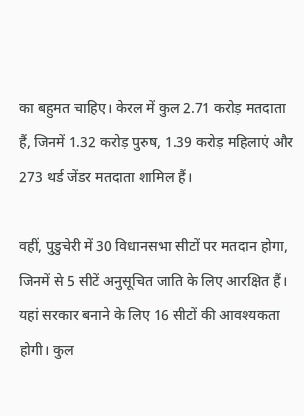का बहुमत चाहिए। केरल में कुल 2.71 करोड़ मतदाता हैं, जिनमें 1.32 करोड़ पुरुष, 1.39 करोड़ महिलाएं और 273 थर्ड जेंडर मतदाता शामिल हैं।

वहीं, पुडुचेरी में 30 विधानसभा सीटों पर मतदान होगा, जिनमें से 5 सीटें अनुसूचित जाति के लिए आरक्षित हैं। यहां सरकार बनाने के लिए 16 सीटों की आवश्यकता होगी। कुल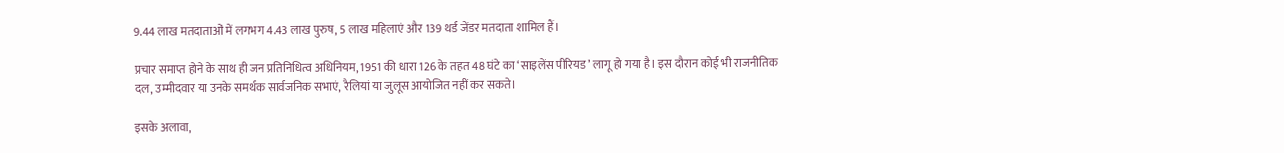9.44 लाख मतदाताओं में लगभग 4.43 लाख पुरुष, 5 लाख महिलाएं और 139 थर्ड जेंडर मतदाता शामिल हैं।

प्रचार समाप्त होने के साथ ही जन प्रतिनिधित्व अधिनियम, 1951 की धारा 126 के तहत 48 घंटे का ‘साइलेंस पीरियड’ लागू हो गया है। इस दौरान कोई भी राजनीतिक दल, उम्मीदवार या उनके समर्थक सार्वजनिक सभाएं, रैलियां या जुलूस आयोजित नहीं कर सकते।

इसके अलावा,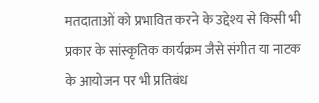मतदाताओं को प्रभावित करने के उद्देश्य से किसी भी प्रकार के सांस्कृतिक कार्यक्रम जैसे संगीत या नाटक के आयोजन पर भी प्रतिबंध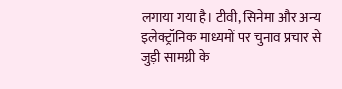लगाया गया है। टीवी, सिनेमा और अन्य इलेक्ट्रॉनिक माध्यमों पर चुनाव प्रचार से जुड़ी सामग्री के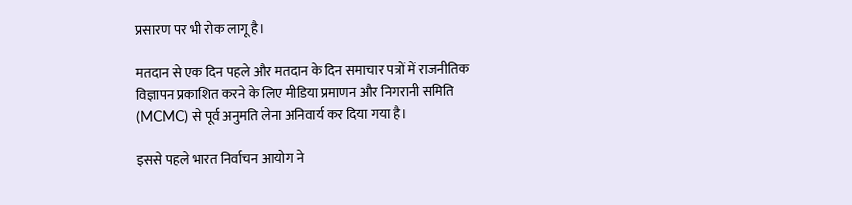प्रसारण पर भी रोक लागू है।

मतदान से एक दिन पहले और मतदान के दिन समाचार पत्रों में राजनीतिक विज्ञापन प्रकाशित करने के लिए मीडिया प्रमाणन और निगरानी समिति (MCMC) से पूर्व अनुमति लेना अनिवार्य कर दिया गया है।

इससे पहले भारत निर्वाचन आयोग ने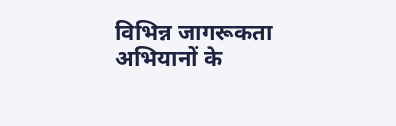विभिन्न जागरूकता अभियानों के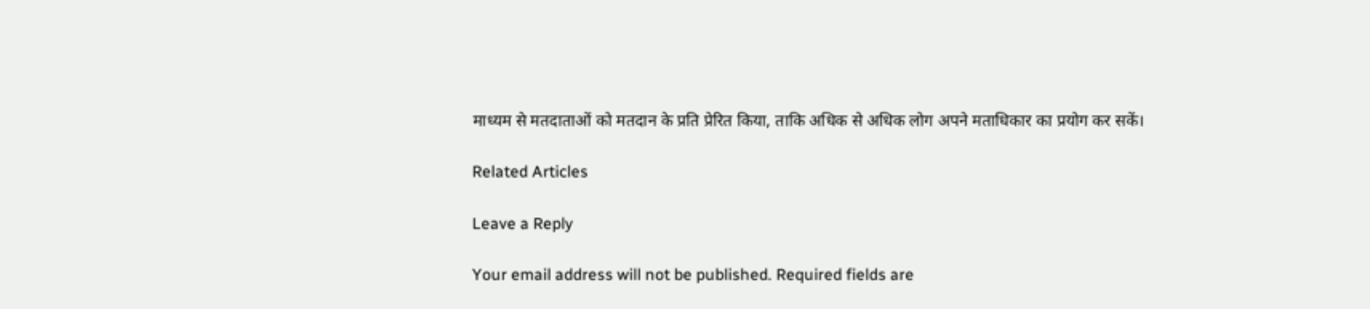माध्यम से मतदाताओं को मतदान के प्रति प्रेरित किया, ताकि अधिक से अधिक लोग अपने मताधिकार का प्रयोग कर सकें।

Related Articles

Leave a Reply

Your email address will not be published. Required fields are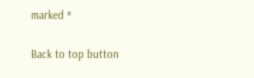marked *

Back to top button